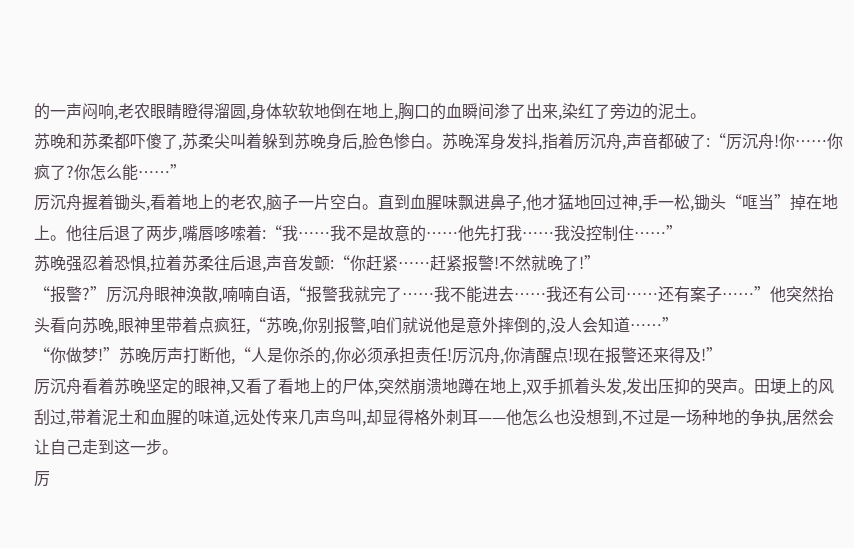的一声闷响,老农眼睛瞪得溜圆,身体软软地倒在地上,胸口的血瞬间渗了出来,染红了旁边的泥土。
苏晚和苏柔都吓傻了,苏柔尖叫着躲到苏晚身后,脸色惨白。苏晚浑身发抖,指着厉沉舟,声音都破了:“厉沉舟!你……你疯了?你怎么能……”
厉沉舟握着锄头,看着地上的老农,脑子一片空白。直到血腥味飘进鼻子,他才猛地回过神,手一松,锄头“哐当”掉在地上。他往后退了两步,嘴唇哆嗦着:“我……我不是故意的……他先打我……我没控制住……”
苏晚强忍着恐惧,拉着苏柔往后退,声音发颤:“你赶紧……赶紧报警!不然就晚了!”
“报警?”厉沉舟眼神涣散,喃喃自语,“报警我就完了……我不能进去……我还有公司……还有案子……”他突然抬头看向苏晚,眼神里带着点疯狂,“苏晚,你别报警,咱们就说他是意外摔倒的,没人会知道……”
“你做梦!”苏晚厉声打断他,“人是你杀的,你必须承担责任!厉沉舟,你清醒点!现在报警还来得及!”
厉沉舟看着苏晚坚定的眼神,又看了看地上的尸体,突然崩溃地蹲在地上,双手抓着头发,发出压抑的哭声。田埂上的风刮过,带着泥土和血腥的味道,远处传来几声鸟叫,却显得格外刺耳——他怎么也没想到,不过是一场种地的争执,居然会让自己走到这一步。
厉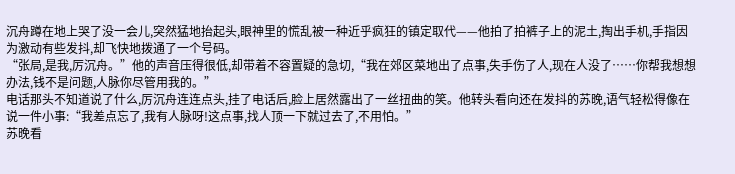沉舟蹲在地上哭了没一会儿,突然猛地抬起头,眼神里的慌乱被一种近乎疯狂的镇定取代——他拍了拍裤子上的泥土,掏出手机,手指因为激动有些发抖,却飞快地拨通了一个号码。
“张局,是我,厉沉舟。”他的声音压得很低,却带着不容置疑的急切,“我在郊区菜地出了点事,失手伤了人,现在人没了……你帮我想想办法,钱不是问题,人脉你尽管用我的。”
电话那头不知道说了什么,厉沉舟连连点头,挂了电话后,脸上居然露出了一丝扭曲的笑。他转头看向还在发抖的苏晚,语气轻松得像在说一件小事:“我差点忘了,我有人脉呀!这点事,找人顶一下就过去了,不用怕。”
苏晚看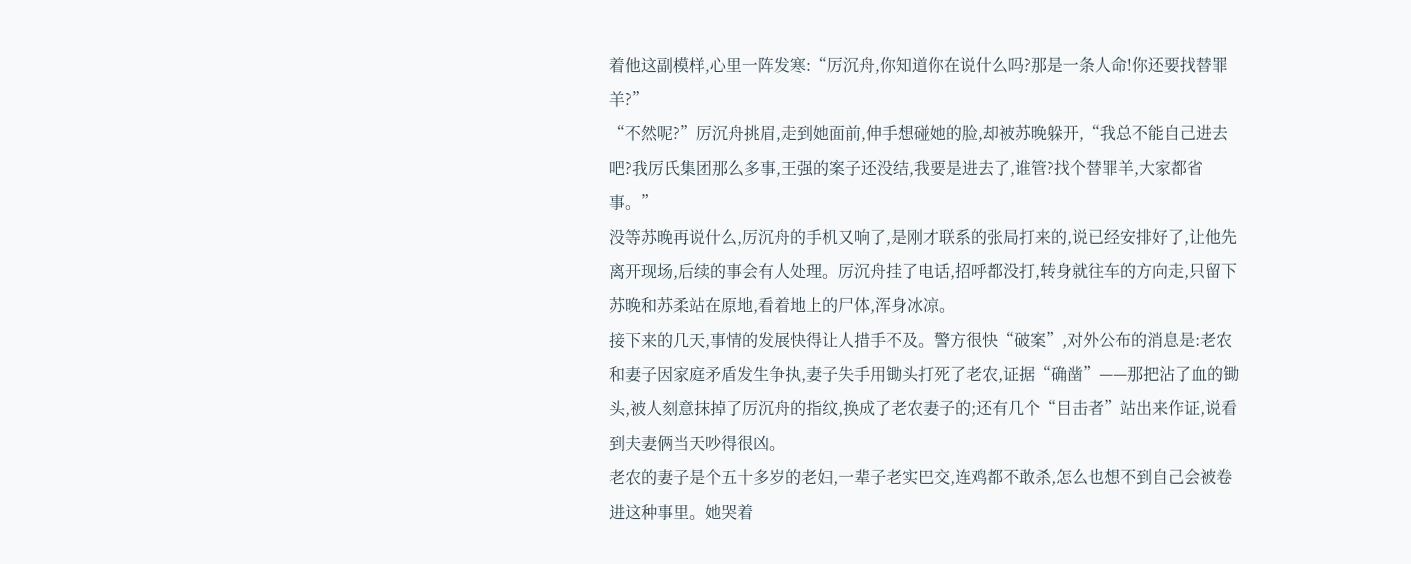着他这副模样,心里一阵发寒:“厉沉舟,你知道你在说什么吗?那是一条人命!你还要找替罪羊?”
“不然呢?”厉沉舟挑眉,走到她面前,伸手想碰她的脸,却被苏晚躲开,“我总不能自己进去吧?我厉氏集团那么多事,王强的案子还没结,我要是进去了,谁管?找个替罪羊,大家都省事。”
没等苏晚再说什么,厉沉舟的手机又响了,是刚才联系的张局打来的,说已经安排好了,让他先离开现场,后续的事会有人处理。厉沉舟挂了电话,招呼都没打,转身就往车的方向走,只留下苏晚和苏柔站在原地,看着地上的尸体,浑身冰凉。
接下来的几天,事情的发展快得让人措手不及。警方很快“破案”,对外公布的消息是:老农和妻子因家庭矛盾发生争执,妻子失手用锄头打死了老农,证据“确凿”——那把沾了血的锄头,被人刻意抹掉了厉沉舟的指纹,换成了老农妻子的;还有几个“目击者”站出来作证,说看到夫妻俩当天吵得很凶。
老农的妻子是个五十多岁的老妇,一辈子老实巴交,连鸡都不敢杀,怎么也想不到自己会被卷进这种事里。她哭着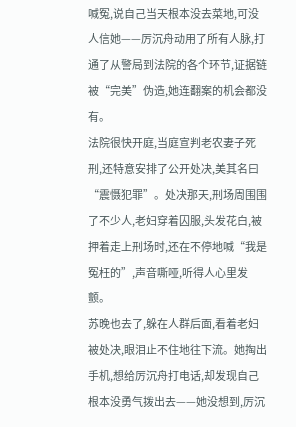喊冤,说自己当天根本没去菜地,可没人信她——厉沉舟动用了所有人脉,打通了从警局到法院的各个环节,证据链被“完美”伪造,她连翻案的机会都没有。
法院很快开庭,当庭宣判老农妻子死刑,还特意安排了公开处决,美其名曰“震慑犯罪”。处决那天,刑场周围围了不少人,老妇穿着囚服,头发花白,被押着走上刑场时,还在不停地喊“我是冤枉的”,声音嘶哑,听得人心里发颤。
苏晚也去了,躲在人群后面,看着老妇被处决,眼泪止不住地往下流。她掏出手机,想给厉沉舟打电话,却发现自己根本没勇气拨出去——她没想到,厉沉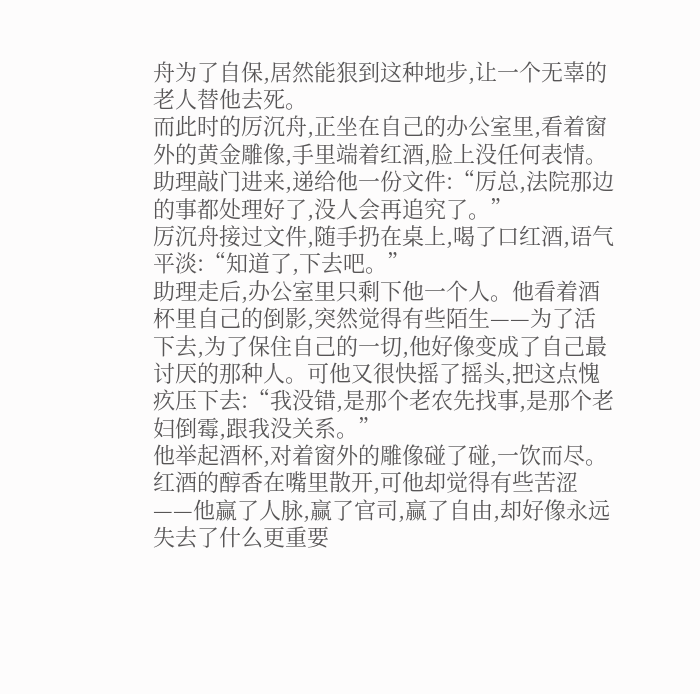舟为了自保,居然能狠到这种地步,让一个无辜的老人替他去死。
而此时的厉沉舟,正坐在自己的办公室里,看着窗外的黄金雕像,手里端着红酒,脸上没任何表情。助理敲门进来,递给他一份文件:“厉总,法院那边的事都处理好了,没人会再追究了。”
厉沉舟接过文件,随手扔在桌上,喝了口红酒,语气平淡:“知道了,下去吧。”
助理走后,办公室里只剩下他一个人。他看着酒杯里自己的倒影,突然觉得有些陌生——为了活下去,为了保住自己的一切,他好像变成了自己最讨厌的那种人。可他又很快摇了摇头,把这点愧疚压下去:“我没错,是那个老农先找事,是那个老妇倒霉,跟我没关系。”
他举起酒杯,对着窗外的雕像碰了碰,一饮而尽。红酒的醇香在嘴里散开,可他却觉得有些苦涩——他赢了人脉,赢了官司,赢了自由,却好像永远失去了什么更重要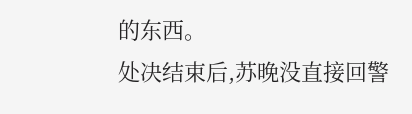的东西。
处决结束后,苏晚没直接回警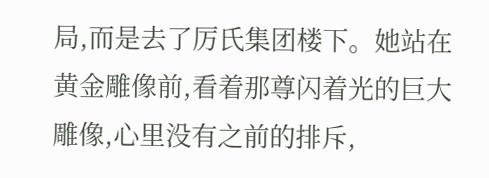局,而是去了厉氏集团楼下。她站在黄金雕像前,看着那尊闪着光的巨大雕像,心里没有之前的排斥,